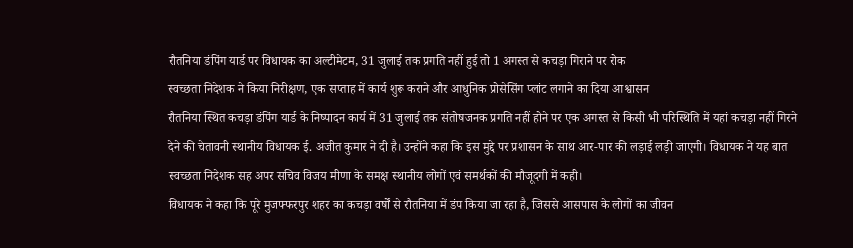रौतनिया डंपिंग यार्ड पर विधायक का अल्टीमेटम, 31 जुलाई तक प्रगति नहीं हुई तो 1 अगस्त से कचड़ा गिराने पर रोक
स्वच्छता निदेशक ने किया निरीक्षण, एक सप्ताह में कार्य शुरू कराने और आधुनिक प्रोसेसिंग प्लांट लगाने का दिया आश्वासन
रौतनिया स्थित कचड़ा डंपिंग यार्ड के निष्पादन कार्य में 31 जुलाई तक संतोषजनक प्रगति नहीं होने पर एक अगस्त से किसी भी परिस्थिति में यहां कचड़ा नहीं गिरने देने की चेतावनी स्थानीय विधायक ई. अजीत कुमार ने दी है। उन्होंने कहा कि इस मुद्दे पर प्रशासन के साथ आर-पार की लड़ाई लड़ी जाएगी। विधायक ने यह बात स्वच्छता निदेशक सह अपर सचिव विजय मीणा के समक्ष स्थानीय लोगों एवं समर्थकों की मौजूदगी में कही।
विधायक ने कहा कि पूरे मुजफ्फरपुर शहर का कचड़ा वर्षों से रौतनिया में डंप किया जा रहा है, जिससे आसपास के लोगों का जीवन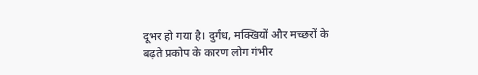दूभर हो गया है। दुर्गंध, मक्खियों और मच्छरों के बढ़ते प्रकोप के कारण लोग गंभीर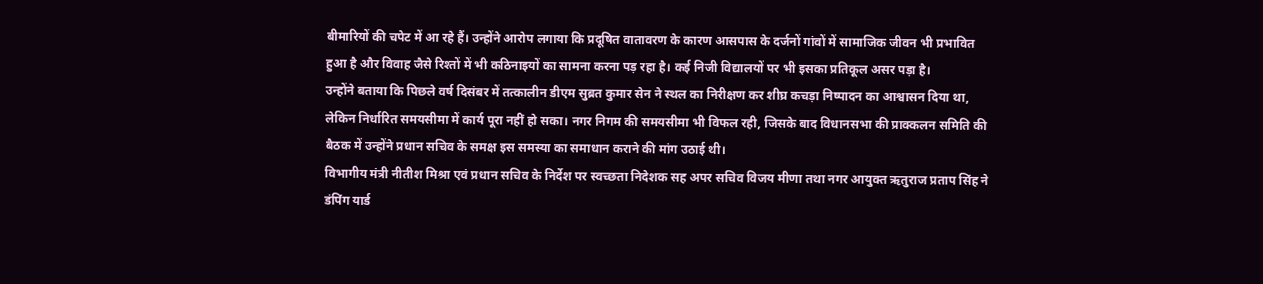बीमारियों की चपेट में आ रहे हैं। उन्होंने आरोप लगाया कि प्रदूषित वातावरण के कारण आसपास के दर्जनों गांवों में सामाजिक जीवन भी प्रभावित हुआ है और विवाह जैसे रिश्तों में भी कठिनाइयों का सामना करना पड़ रहा है। कई निजी विद्यालयों पर भी इसका प्रतिकूल असर पड़ा है।
उन्होंने बताया कि पिछले वर्ष दिसंबर में तत्कालीन डीएम सुब्रत कुमार सेन ने स्थल का निरीक्षण कर शीघ्र कचड़ा निष्पादन का आश्वासन दिया था, लेकिन निर्धारित समयसीमा में कार्य पूरा नहीं हो सका। नगर निगम की समयसीमा भी विफल रही, जिसके बाद विधानसभा की प्राक्कलन समिति की बैठक में उन्होंने प्रधान सचिव के समक्ष इस समस्या का समाधान कराने की मांग उठाई थी।
विभागीय मंत्री नीतीश मिश्रा एवं प्रधान सचिव के निर्देश पर स्वच्छता निदेशक सह अपर सचिव विजय मीणा तथा नगर आयुक्त ऋतुराज प्रताप सिंह ने डंपिंग यार्ड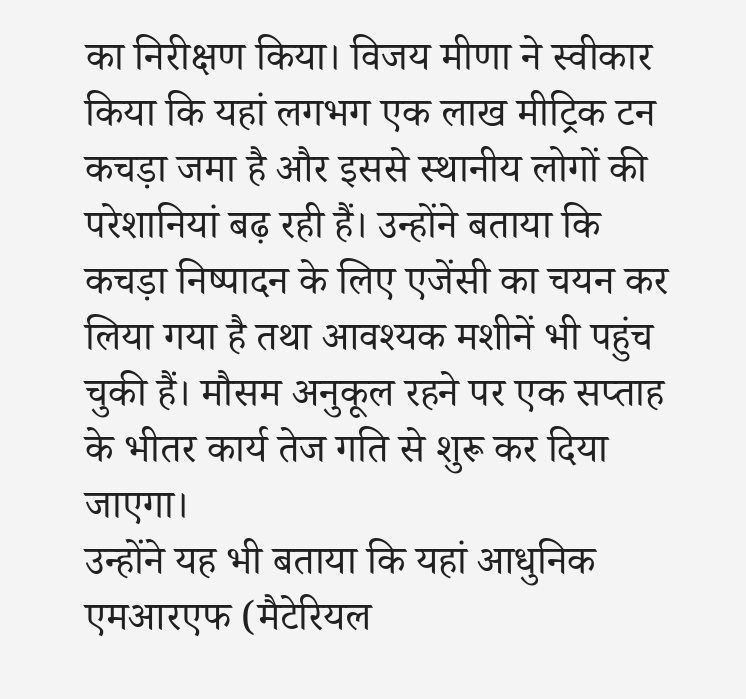का निरीक्षण किया। विजय मीणा ने स्वीकार किया कि यहां लगभग एक लाख मीट्रिक टन कचड़ा जमा है और इससे स्थानीय लोगों की परेशानियां बढ़ रही हैं। उन्होंने बताया कि कचड़ा निष्पादन के लिए एजेंसी का चयन कर लिया गया है तथा आवश्यक मशीनें भी पहुंच चुकी हैं। मौसम अनुकूल रहने पर एक सप्ताह के भीतर कार्य तेज गति से शुरू कर दिया जाएगा।
उन्होंने यह भी बताया कि यहां आधुनिक एमआरएफ (मैटेरियल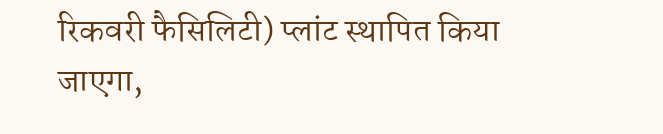रिकवरी फैसिलिटी) प्लांट स्थापित किया जाएगा,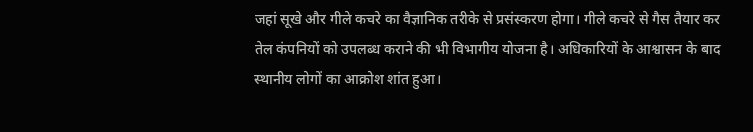जहां सूखे और गीले कचरे का वैज्ञानिक तरीके से प्रसंस्करण होगा। गीले कचरे से गैस तैयार कर तेल कंपनियों को उपलब्ध कराने की भी विभागीय योजना है। अधिकारियों के आश्वासन के बाद स्थानीय लोगों का आक्रोश शांत हुआ।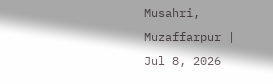Musahri, Muzaffarpur | Jul 8, 2026